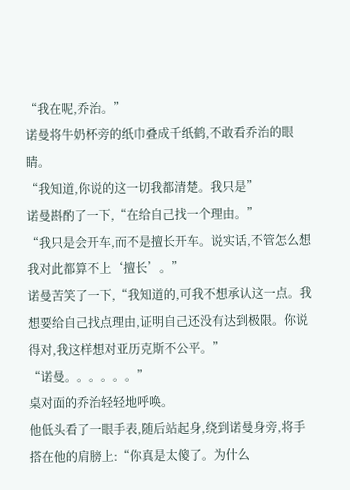“我在呢,乔治。”
诺曼将牛奶杯旁的纸巾叠成千纸鹤,不敢看乔治的眼睛。
“我知道,你说的这一切我都清楚。我只是”
诺曼斟酌了一下,“在给自己找一个理由。”
“我只是会开车,而不是擅长开车。说实话,不管怎么想我对此都算不上‘擅长’。”
诺曼苦笑了一下,“我知道的,可我不想承认这一点。我想要给自己找点理由,证明自己还没有达到极限。你说得对,我这样想对亚历克斯不公平。”
“诺曼。。。。。。”
桌对面的乔治轻轻地呼唤。
他低头看了一眼手表,随后站起身,绕到诺曼身旁,将手搭在他的肩膀上:“你真是太傻了。为什么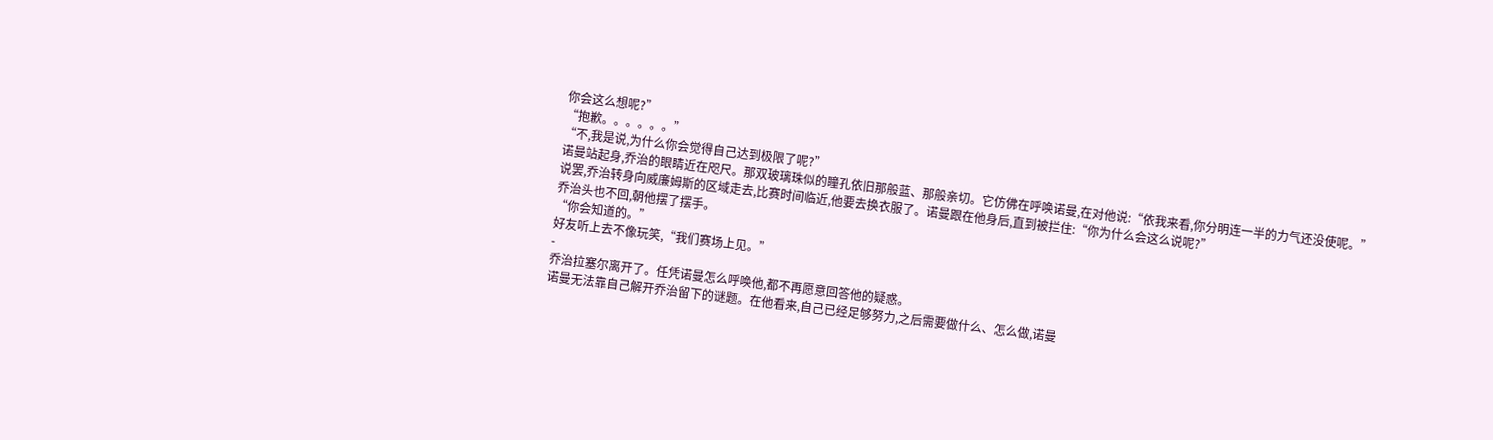你会这么想呢?”
“抱歉。。。。。。”
“不,我是说,为什么你会觉得自己达到极限了呢?”
诺曼站起身,乔治的眼睛近在咫尺。那双玻璃珠似的瞳孔依旧那般蓝、那般亲切。它仿佛在呼唤诺曼,在对他说:“依我来看,你分明连一半的力气还没使呢。”
说罢,乔治转身向威廉姆斯的区域走去,比赛时间临近,他要去换衣服了。诺曼跟在他身后,直到被拦住:“你为什么会这么说呢?”
乔治头也不回,朝他摆了摆手。
“你会知道的。”
好友听上去不像玩笑,“我们赛场上见。”
-
乔治拉塞尔离开了。任凭诺曼怎么呼唤他,都不再愿意回答他的疑惑。
诺曼无法靠自己解开乔治留下的谜题。在他看来,自己已经足够努力,之后需要做什么、怎么做,诺曼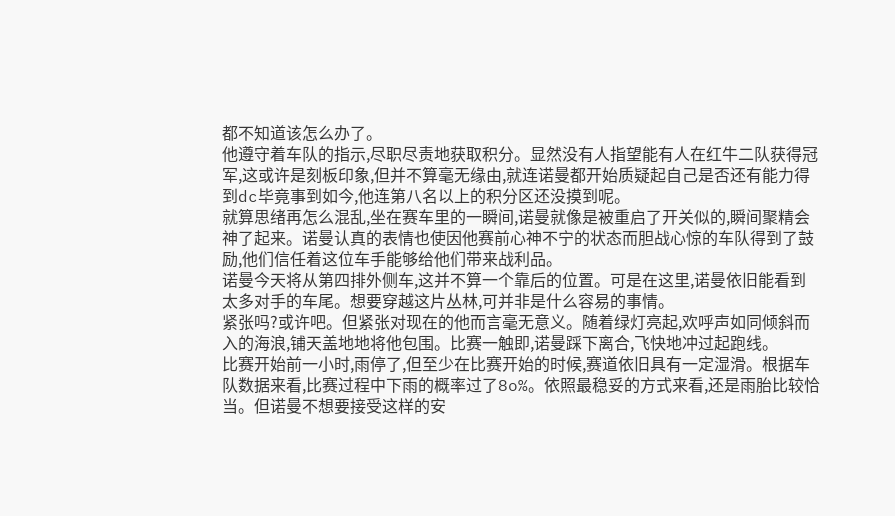都不知道该怎么办了。
他遵守着车队的指示,尽职尽责地获取积分。显然没有人指望能有人在红牛二队获得冠军,这或许是刻板印象,但并不算毫无缘由,就连诺曼都开始质疑起自己是否还有能力得到dc毕竟事到如今,他连第八名以上的积分区还没摸到呢。
就算思绪再怎么混乱,坐在赛车里的一瞬间,诺曼就像是被重启了开关似的,瞬间聚精会神了起来。诺曼认真的表情也使因他赛前心神不宁的状态而胆战心惊的车队得到了鼓励,他们信任着这位车手能够给他们带来战利品。
诺曼今天将从第四排外侧车,这并不算一个靠后的位置。可是在这里,诺曼依旧能看到太多对手的车尾。想要穿越这片丛林,可并非是什么容易的事情。
紧张吗?或许吧。但紧张对现在的他而言毫无意义。随着绿灯亮起,欢呼声如同倾斜而入的海浪,铺天盖地地将他包围。比赛一触即,诺曼踩下离合,飞快地冲过起跑线。
比赛开始前一小时,雨停了,但至少在比赛开始的时候,赛道依旧具有一定湿滑。根据车队数据来看,比赛过程中下雨的概率过了8o%。依照最稳妥的方式来看,还是雨胎比较恰当。但诺曼不想要接受这样的安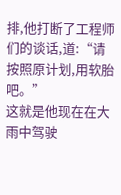排,他打断了工程师们的谈话,道:“请按照原计划,用软胎吧。”
这就是他现在在大雨中驾驶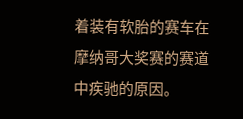着装有软胎的赛车在摩纳哥大奖赛的赛道中疾驰的原因。